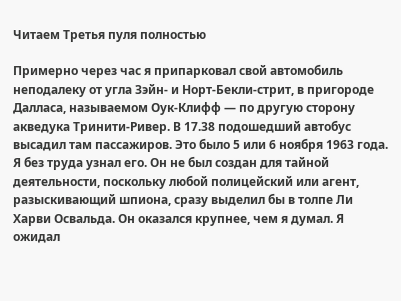Читаем Третья пуля полностью

Примерно через час я припарковал свой автомобиль неподалеку от угла Зэйн- и Норт-Бекли-стрит, в пригороде Далласа, называемом Оук-Клифф — по другую сторону акведука Тринити-Ривер. В 17.38 подошедший автобус высадил там пассажиров. Это было 5 или 6 ноября 1963 года. Я без труда узнал его. Он не был создан для тайной деятельности, поскольку любой полицейский или агент, разыскивающий шпиона, сразу выделил бы в толпе Ли Харви Освальда. Он оказался крупнее, чем я думал. Я ожидал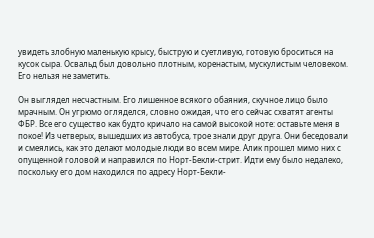увидеть злобную маленькую крысу, быструю и суетливую, готовую броситься на кусок сыра. Освальд был довольно плотным, коренастым, мускулистым человеком. Его нельзя не заметить.

Он выглядел несчастным. Его лишенное всякого обаяния, скучное лицо было мрачным. Он угрюмо огляделся, словно ожидая, что его сейчас схватят агенты ФБР. Все его существо как будто кричало на самой высокой ноте: оставьте меня в покое! Из четверых, вышедших из автобуса, трое знали друг друга. Они беседовали и смеялись, как это делают молодые люди во всем мире. Алик прошел мимо них с опущенной головой и направился по Норт-Бекли-стрит. Идти ему было недалеко, поскольку его дом находился по адресу Норт-Бекли-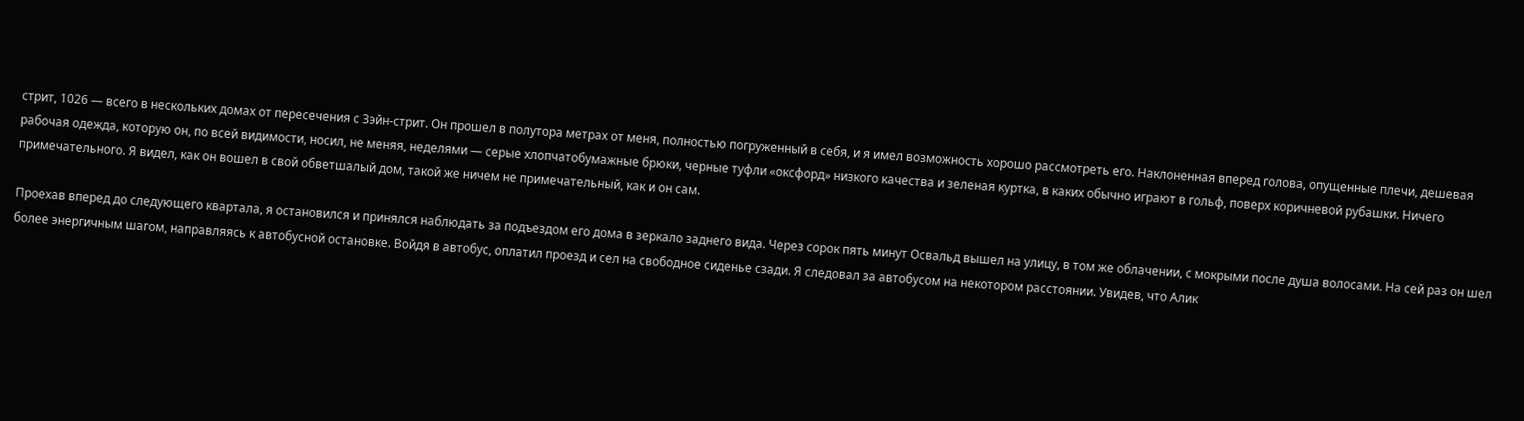стрит, 1026 — всего в нескольких домах от пересечения с Зэйн-стрит. Он прошел в полутора метрах от меня, полностью погруженный в себя, и я имел возможность хорошо рассмотреть его. Наклоненная вперед голова, опущенные плечи, дешевая рабочая одежда, которую он, по всей видимости, носил, не меняя, неделями — серые хлопчатобумажные брюки, черные туфли «оксфорд» низкого качества и зеленая куртка, в каких обычно играют в гольф, поверх коричневой рубашки. Ничего примечательного. Я видел, как он вошел в свой обветшалый дом, такой же ничем не примечательный, как и он сам.

Проехав вперед до следующего квартала, я остановился и принялся наблюдать за подъездом его дома в зеркало заднего вида. Через сорок пять минут Освальд вышел на улицу, в том же облачении, с мокрыми после душа волосами. На сей раз он шел более энергичным шагом, направляясь к автобусной остановке. Войдя в автобус, оплатил проезд и сел на свободное сиденье сзади. Я следовал за автобусом на некотором расстоянии. Увидев, что Алик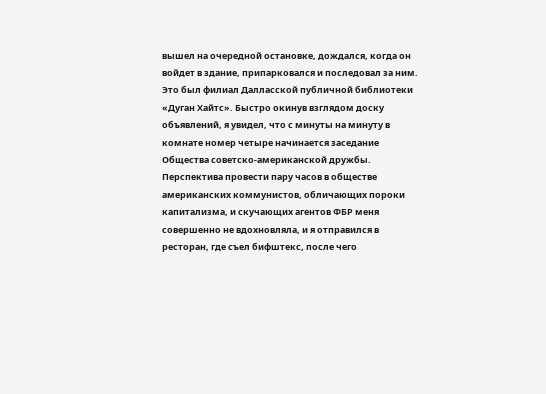вышел на очередной остановке, дождался, когда он войдет в здание, припарковался и последовал за ним. Это был филиал Далласской публичной библиотеки «Дуган Хайтс». Быстро окинув взглядом доску объявлений, я увидел, что с минуты на минуту в комнате номер четыре начинается заседание Общества советско-американской дружбы. Перспектива провести пару часов в обществе американских коммунистов, обличающих пороки капитализма, и скучающих агентов ФБР меня совершенно не вдохновляла, и я отправился в ресторан, где съел бифштекс, после чего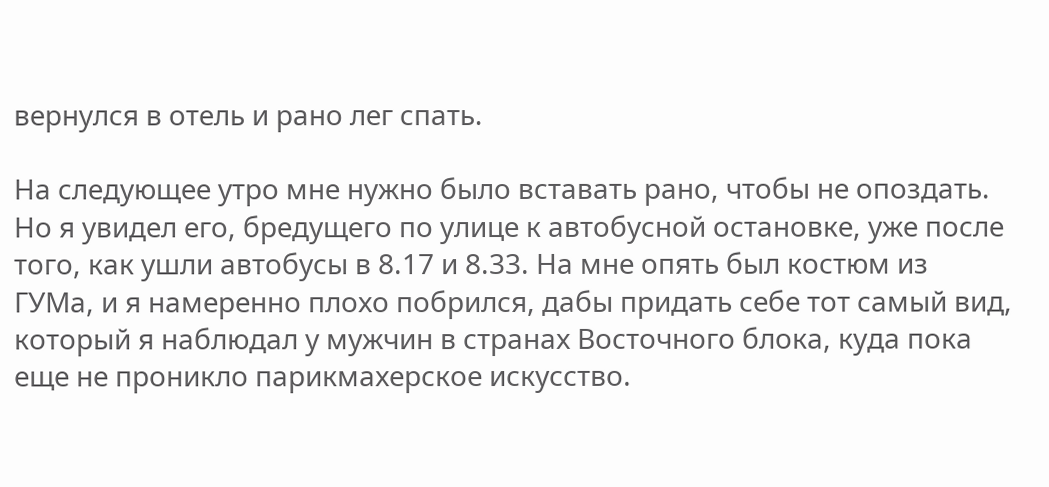вернулся в отель и рано лег спать.

На следующее утро мне нужно было вставать рано, чтобы не опоздать. Но я увидел его, бредущего по улице к автобусной остановке, уже после того, как ушли автобусы в 8.17 и 8.33. На мне опять был костюм из ГУМа, и я намеренно плохо побрился, дабы придать себе тот самый вид, который я наблюдал у мужчин в странах Восточного блока, куда пока еще не проникло парикмахерское искусство.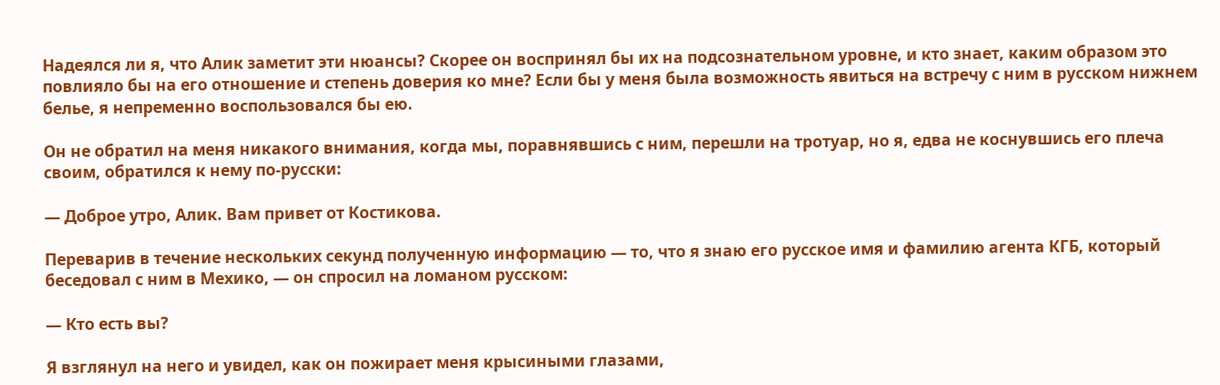Надеялся ли я, что Алик заметит эти нюансы? Скорее он воспринял бы их на подсознательном уровне, и кто знает, каким образом это повлияло бы на его отношение и степень доверия ко мне? Если бы у меня была возможность явиться на встречу с ним в русском нижнем белье, я непременно воспользовался бы ею.

Он не обратил на меня никакого внимания, когда мы, поравнявшись с ним, перешли на тротуар, но я, едва не коснувшись его плеча своим, обратился к нему по-русски:

— Доброе утро, Алик. Вам привет от Костикова.

Переварив в течение нескольких секунд полученную информацию — то, что я знаю его русское имя и фамилию агента КГБ, который беседовал с ним в Мехико, — он спросил на ломаном русском:

— Кто есть вы?

Я взглянул на него и увидел, как он пожирает меня крысиными глазами,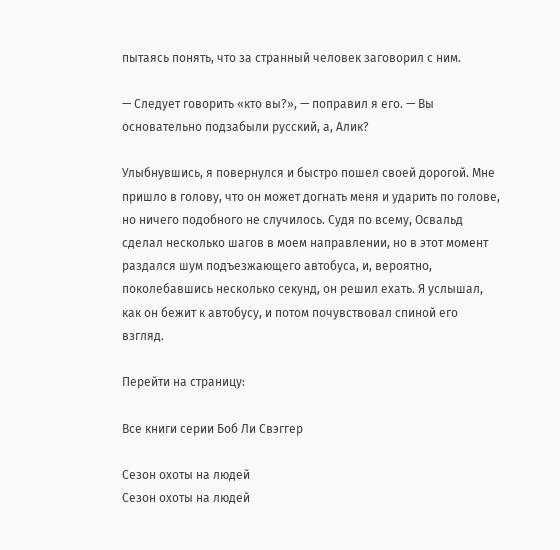пытаясь понять, что за странный человек заговорил с ним.

— Следует говорить «кто вы?», — поправил я его. — Вы основательно подзабыли русский, а, Алик?

Улыбнувшись, я повернулся и быстро пошел своей дорогой. Мне пришло в голову, что он может догнать меня и ударить по голове, но ничего подобного не случилось. Судя по всему, Освальд сделал несколько шагов в моем направлении, но в этот момент раздался шум подъезжающего автобуса, и, вероятно, поколебавшись несколько секунд, он решил ехать. Я услышал, как он бежит к автобусу, и потом почувствовал спиной его взгляд.

Перейти на страницу:

Все книги серии Боб Ли Свэггер

Сезон охоты на людей
Сезон охоты на людей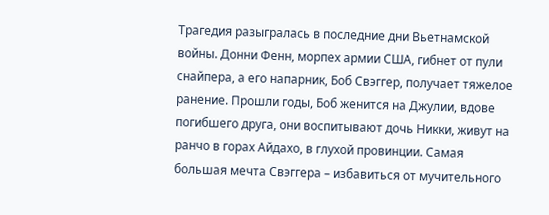Трагедия разыгралась в последние дни Вьетнамской войны. Донни Фенн, морпех армии США, гибнет от пули снайпера, а его напарник, Боб Свэггер, получает тяжелое ранение. Прошли годы, Боб женится на Джулии, вдове погибшего друга, они воспитывают дочь Никки, живут на ранчо в горах Айдахо, в глухой провинции. Самая большая мечта Свэггера – избавиться от мучительного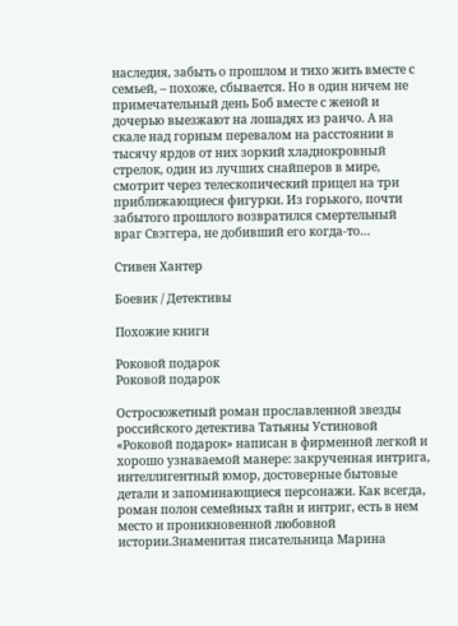наследия, забыть о прошлом и тихо жить вместе с семьей, – похоже, сбывается. Но в один ничем не примечательный день Боб вместе с женой и дочерью выезжают на лошадях из ранчо. А на скале над горным перевалом на расстоянии в тысячу ярдов от них зоркий хладнокровный стрелок, один из лучших снайперов в мире, смотрит через телескопический прицел на три приближающиеся фигурки. Из горького, почти забытого прошлого возвратился смертельный враг Свэггера, не добивший его когда-то…

Стивен Хантер

Боевик / Детективы

Похожие книги

Роковой подарок
Роковой подарок

Остросюжетный роман прославленной звезды российского детектива Татьяны Устиновой «Роковой подарок» написан в фирменной легкой и хорошо узнаваемой манере: закрученная интрига, интеллигентный юмор, достоверные бытовые детали и запоминающиеся персонажи. Как всегда, роман полон семейных тайн и интриг, есть в нем место и проникновенной любовной истории.Знаменитая писательница Марина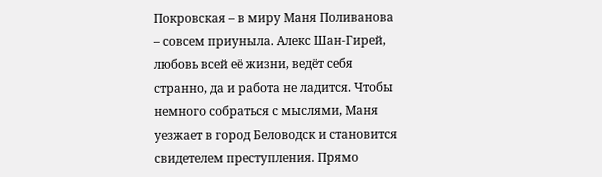Покровская – в миру Маня Поливанова – совсем приуныла. Алекс Шан-Гирей, любовь всей её жизни, ведёт себя странно, да и работа не ладится. Чтобы немного собраться с мыслями, Маня уезжает в город Беловодск и становится свидетелем преступления. Прямо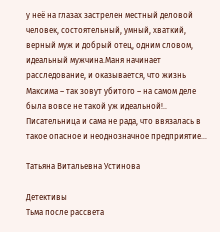у неё на глазах застрелен местный деловой человек, состоятельный, умный, хваткий, верный муж и добрый отец, одним словом, идеальный мужчина.Маня начинает расследование, и оказывается, что жизнь Максима – так зовут убитого – на самом деле была вовсе не такой уж идеальной!.. Писательница и сама не рада, что ввязалась в такое опасное и неоднозначное предприятие…

Татьяна Витальевна Устинова

Детективы
Тьма после рассвета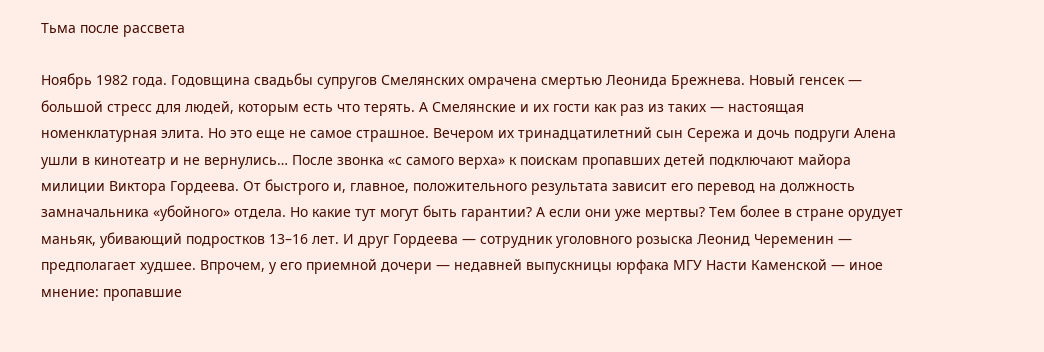Тьма после рассвета

Ноябрь 1982 года. Годовщина свадьбы супругов Смелянских омрачена смертью Леонида Брежнева. Новый генсек — большой стресс для людей, которым есть что терять. А Смелянские и их гости как раз из таких — настоящая номенклатурная элита. Но это еще не самое страшное. Вечером их тринадцатилетний сын Сережа и дочь подруги Алена ушли в кинотеатр и не вернулись… После звонка «с самого верха» к поискам пропавших детей подключают майора милиции Виктора Гордеева. От быстрого и, главное, положительного результата зависит его перевод на должность замначальника «убойного» отдела. Но какие тут могут быть гарантии? А если они уже мертвы? Тем более в стране орудует маньяк, убивающий подростков 13–16 лет. И друг Гордеева — сотрудник уголовного розыска Леонид Череменин — предполагает худшее. Впрочем, у его приемной дочери — недавней выпускницы юрфака МГУ Насти Каменской — иное мнение: пропавшие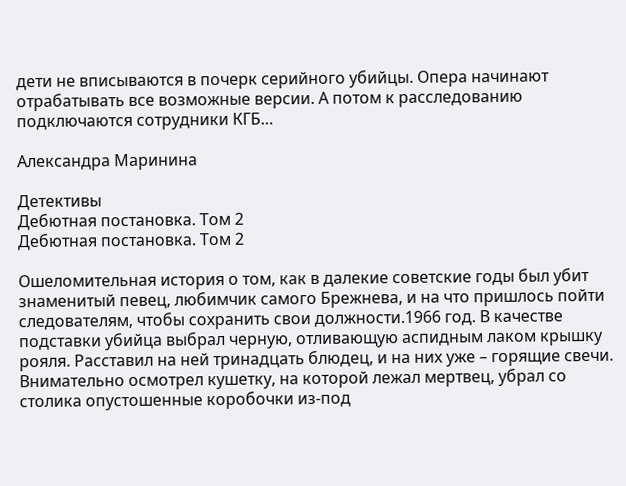дети не вписываются в почерк серийного убийцы. Опера начинают отрабатывать все возможные версии. А потом к расследованию подключаются сотрудники КГБ…

Александра Маринина

Детективы
Дебютная постановка. Том 2
Дебютная постановка. Том 2

Ошеломительная история о том, как в далекие советские годы был убит знаменитый певец, любимчик самого Брежнева, и на что пришлось пойти следователям, чтобы сохранить свои должности.1966 год. В качестве подставки убийца выбрал черную, отливающую аспидным лаком крышку рояля. Расставил на ней тринадцать блюдец, и на них уже – горящие свечи. Внимательно осмотрел кушетку, на которой лежал мертвец, убрал со столика опустошенные коробочки из-под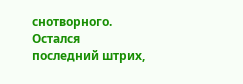снотворного. Остался последний штрих,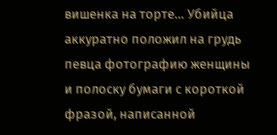вишенка на торте… Убийца аккуратно положил на грудь певца фотографию женщины и полоску бумаги с короткой фразой, написанной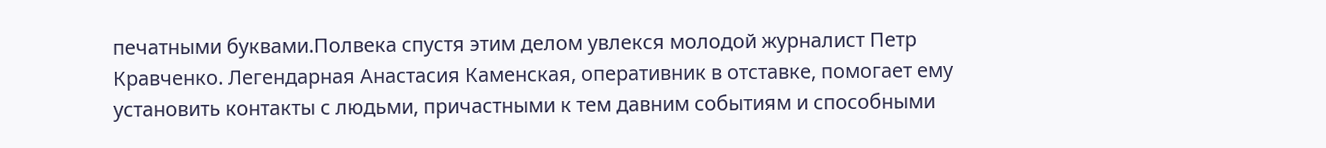печатными буквами.Полвека спустя этим делом увлекся молодой журналист Петр Кравченко. Легендарная Анастасия Каменская, оперативник в отставке, помогает ему установить контакты с людьми, причастными к тем давним событиям и способными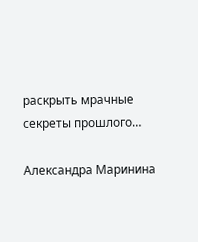раскрыть мрачные секреты прошлого…

Александра Маринина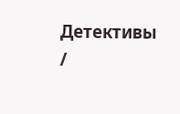Детективы /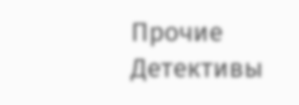Прочие Детективы